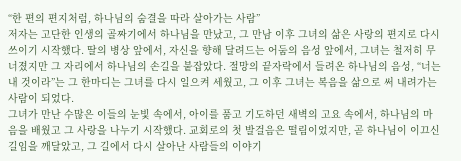“한 편의 편지처럼, 하나님의 숨결을 따라 살아가는 사람”
저자는 고단한 인생의 골짜기에서 하나님을 만났고, 그 만남 이후 그녀의 삶은 사랑의 편지로 다시 쓰이기 시작했다. 딸의 병상 앞에서, 자신을 향해 달려드는 어둠의 음성 앞에서, 그녀는 철저히 무너졌지만 그 자리에서 하나님의 손길을 붙잡았다. 절망의 끝자락에서 들려온 하나님의 음성, “너는 내 것이라”는 그 한마디는 그녀를 다시 일으켜 세웠고, 그 이후 그녀는 복음을 삶으로 써 내려가는 사람이 되었다.
그녀가 만난 수많은 이들의 눈빛 속에서, 아이를 품고 기도하던 새벽의 고요 속에서, 하나님의 마음을 배웠고 그 사랑을 나누기 시작했다. 교회로의 첫 발걸음은 떨림이었지만, 곧 하나님이 이끄신 길임을 깨달았고, 그 길에서 다시 살아난 사람들의 이야기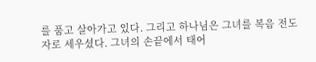를 품고 살아가고 있다. 그리고 하나님은 그녀를 복음 전도자로 세우셨다. 그녀의 손끝에서 태어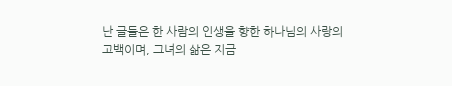난 글들은 한 사람의 인생을 향한 하나님의 사랑의 고백이며, 그녀의 삶은 지금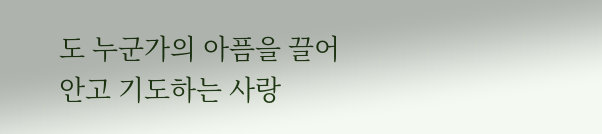도 누군가의 아픔을 끌어안고 기도하는 사랑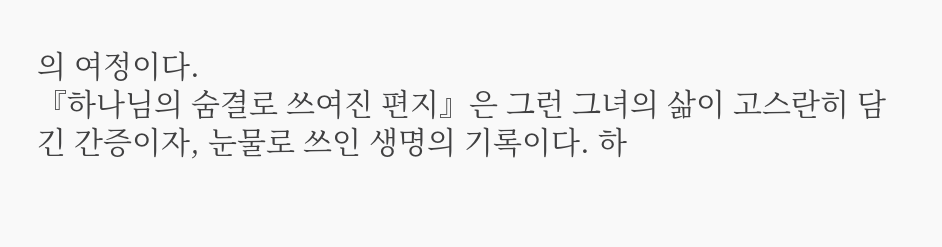의 여정이다.
『하나님의 숨결로 쓰여진 편지』은 그런 그녀의 삶이 고스란히 담긴 간증이자, 눈물로 쓰인 생명의 기록이다. 하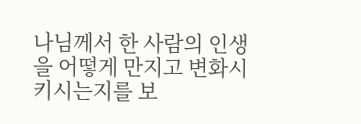나님께서 한 사람의 인생을 어떻게 만지고 변화시키시는지를 보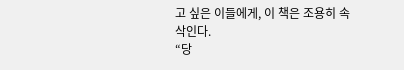고 싶은 이들에게, 이 책은 조용히 속삭인다.
“당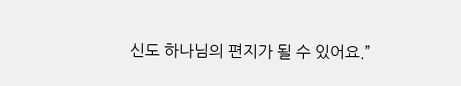신도 하나님의 편지가 될 수 있어요.”